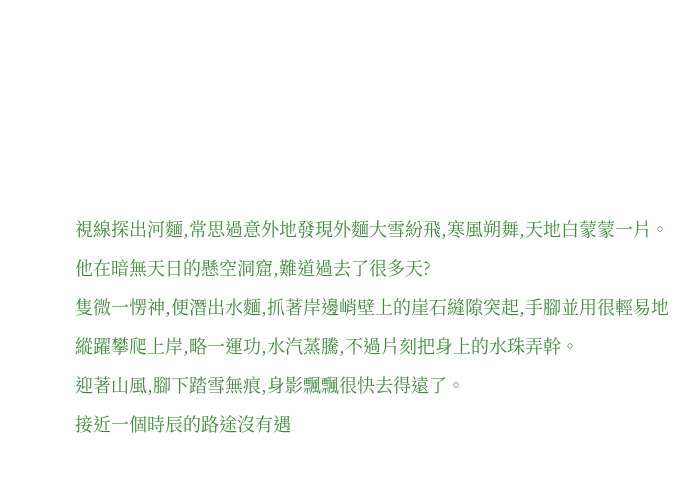視線探出河麵,常思過意外地發現外麵大雪紛飛,寒風朔舞,天地白蒙蒙一片。
他在暗無天日的懸空洞窟,難道過去了很多天?
隻微一愣神,便潛出水麵,抓著岸邊峭壁上的崖石縫隙突起,手腳並用很輕易地縱躍攀爬上岸,略一運功,水汽蒸騰,不過片刻把身上的水珠弄幹。
迎著山風,腳下踏雪無痕,身影飄飄很快去得遠了。
接近一個時辰的路途沒有遇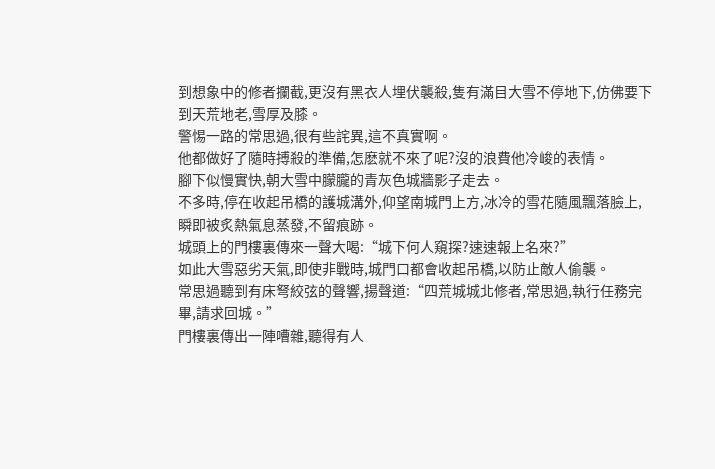到想象中的修者攔截,更沒有黑衣人埋伏襲殺,隻有滿目大雪不停地下,仿佛要下到天荒地老,雪厚及膝。
警惕一路的常思過,很有些詫異,這不真實啊。
他都做好了隨時搏殺的準備,怎麽就不來了呢?沒的浪費他冷峻的表情。
腳下似慢實快,朝大雪中朦朧的青灰色城牆影子走去。
不多時,停在收起吊橋的護城溝外,仰望南城門上方,冰冷的雪花隨風飄落臉上,瞬即被炙熱氣息蒸發,不留痕跡。
城頭上的門樓裏傳來一聲大喝:“城下何人窺探?速速報上名來?”
如此大雪惡劣天氣,即使非戰時,城門口都會收起吊橋,以防止敵人偷襲。
常思過聽到有床弩絞弦的聲響,揚聲道:“四荒城城北修者,常思過,執行任務完畢,請求回城。”
門樓裏傳出一陣嘈雜,聽得有人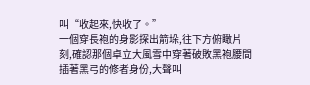叫“收起來,快收了。”
一個穿長袍的身影探出箭垛,往下方俯瞰片刻,確認那個卓立大風雪中穿著破敗黑袍腰間插著黑弓的修者身份,大聲叫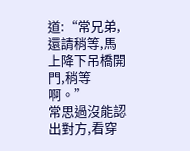道:“常兄弟,還請稍等,馬上降下吊橋開門,稍等啊。”
常思過沒能認出對方,看穿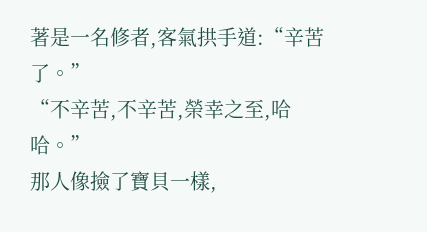著是一名修者,客氣拱手道:“辛苦了。”
“不辛苦,不辛苦,榮幸之至,哈哈。”
那人像撿了寶貝一樣,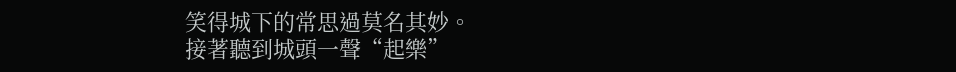笑得城下的常思過莫名其妙。
接著聽到城頭一聲“起樂”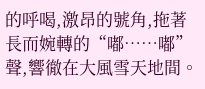的呼喝,激昂的號角,拖著長而婉轉的“嘟……嘟”聲,響徹在大風雪天地間。